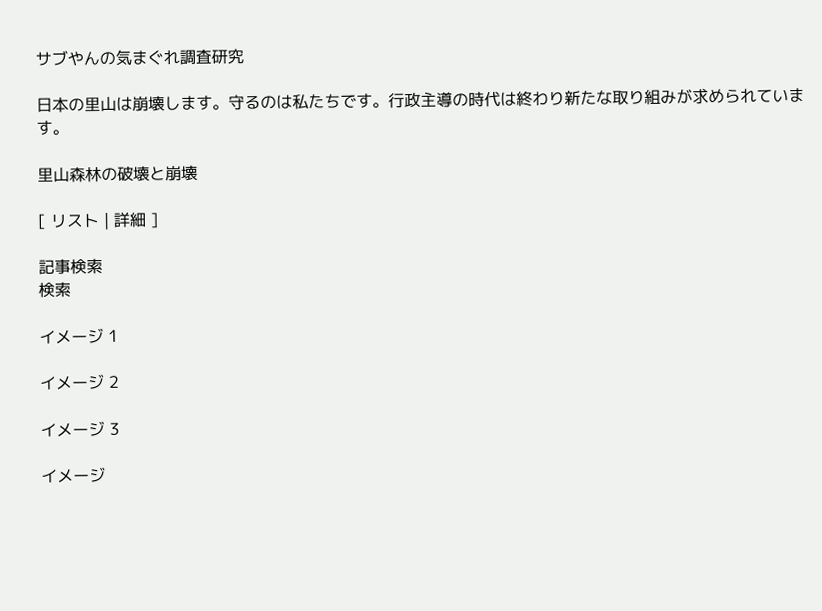サブやんの気まぐれ調査研究

日本の里山は崩壊します。守るのは私たちです。行政主導の時代は終わり新たな取り組みが求められています。

里山森林の破壊と崩壊

[ リスト | 詳細 ]

記事検索
検索

イメージ 1

イメージ 2

イメージ 3

イメージ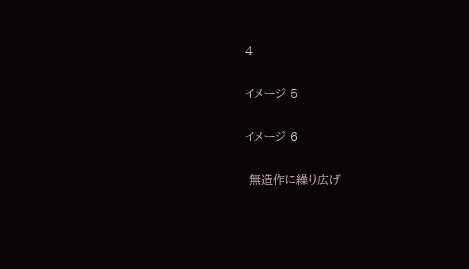4

イメージ 5

イメージ 6

 無造作に繰り広げ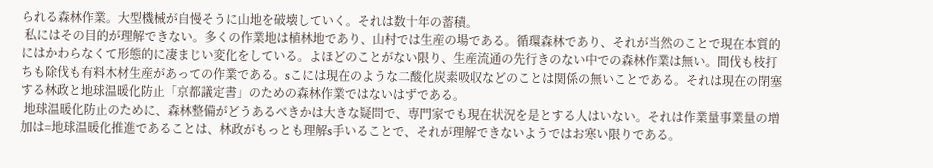られる森林作業。大型機械が自慢そうに山地を破壊していく。それは数十年の蓄積。
 私にはその目的が理解できない。多くの作業地は植林地であり、山村では生産の場である。循環森林であり、それが当然のことで現在本質的にはかわらなくて形態的に凄まじい変化をしている。よほどのことがない限り、生産流通の先行きのない中での森林作業は無い。間伐も枝打ちも除伐も有料木材生産があっての作業である。sこには現在のような二酸化炭素吸収などのことは関係の無いことである。それは現在の閉塞する林政と地球温暖化防止「京都議定書」のための森林作業ではないはずである。
 地球温暖化防止のために、森林整備がどうあるべきかは大きな疑問で、専門家でも現在状況を是とする人はいない。それは作業量事業量の増加は=地球温暖化推進であることは、林政がもっとも理解s手いることで、それが理解できないようではお寒い限りである。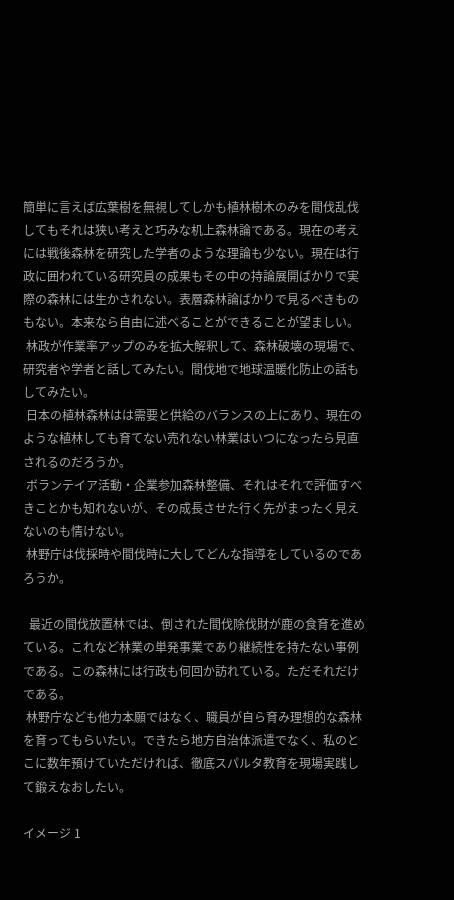簡単に言えば広葉樹を無視してしかも植林樹木のみを間伐乱伐してもそれは狭い考えと巧みな机上森林論である。現在の考えには戦後森林を研究した学者のような理論も少ない。現在は行政に囲われている研究員の成果もその中の持論展開ばかりで実際の森林には生かされない。表層森林論ばかりで見るべきものもない。本来なら自由に述べることができることが望ましい。
 林政が作業率アップのみを拡大解釈して、森林破壊の現場で、研究者や学者と話してみたい。間伐地で地球温暖化防止の話もしてみたい。
 日本の植林森林はは需要と供給のバランスの上にあり、現在のような植林しても育てない売れない林業はいつになったら見直されるのだろうか。
 ボランテイア活動・企業参加森林整備、それはそれで評価すべきことかも知れないが、その成長させた行く先がまったく見えないのも情けない。
 林野庁は伐採時や間伐時に大してどんな指導をしているのであろうか。

  最近の間伐放置林では、倒された間伐除伐財が鹿の食育を進めている。これなど林業の単発事業であり継続性を持たない事例である。この森林には行政も何回か訪れている。ただそれだけである。
 林野庁なども他力本願ではなく、職員が自ら育み理想的な森林を育ってもらいたい。できたら地方自治体派遣でなく、私のとこに数年預けていただければ、徹底スパルタ教育を現場実践して鍛えなおしたい。

イメージ 1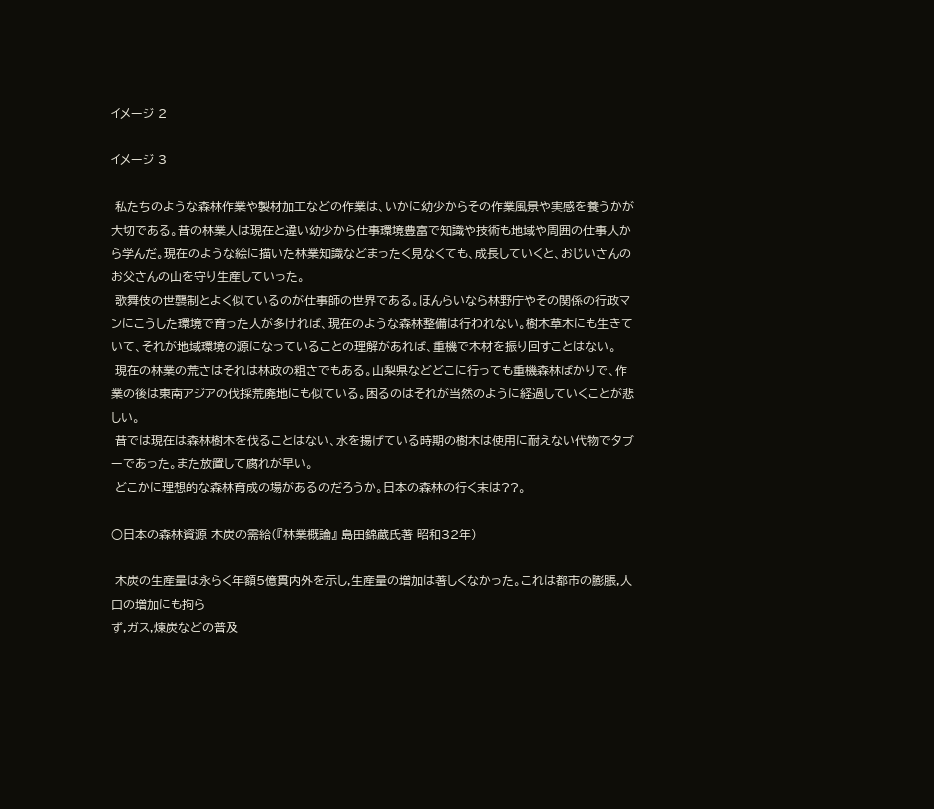イメージ 2

イメージ 3

 私たちのような森林作業や製材加工などの作業は、いかに幼少からその作業風景や実感を養うかが大切である。昔の林業人は現在と違い幼少から仕事環境豊富で知識や技術も地域や周囲の仕事人から学んだ。現在のような絵に描いた林業知識などまったく見なくても、成長していくと、おじいさんのお父さんの山を守り生産していった。
 歌舞伎の世襲制とよく似ているのが仕事師の世界である。ほんらいなら林野庁やその関係の行政マンにこうした環境で育った人が多ければ、現在のような森林整備は行われない。樹木草木にも生きていて、それが地域環境の源になっていることの理解があれば、重機で木材を振り回すことはない。
 現在の林業の荒さはそれは林政の粗さでもある。山梨県などどこに行っても重機森林ばかりで、作業の後は東南アジアの伐採荒廃地にも似ている。困るのはそれが当然のように経過していくことが悲しい。
 昔では現在は森林樹木を伐ることはない、水を揚げている時期の樹木は使用に耐えない代物でタブーであった。また放置して腐れが早い。
 どこかに理想的な森林育成の場があるのだろうか。日本の森林の行く末は??。

○日本の森林資源 木炭の需給(『林業概論』 島田錦蔵氏著 昭和32年)

 木炭の生産量は永らく年額5億貫内外を示し,生産量の増加は著しくなかった。これは都市の膨脹,人口の増加にも拘ら
ず,ガス,煉炭などの普及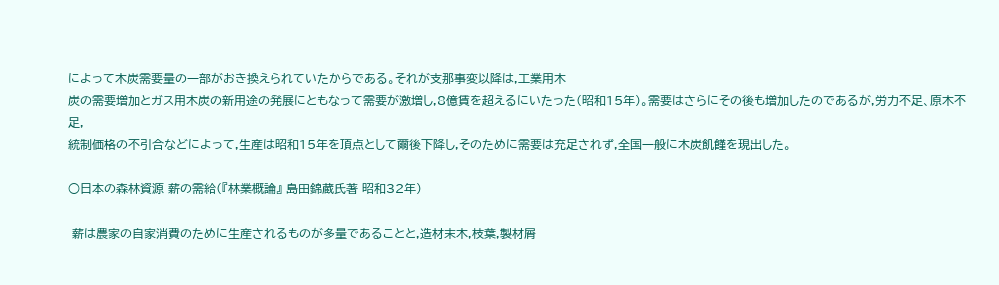によって木炭需要量の一部がおき換えられていたからである。それが支那事変以降は,工業用木
炭の需要増加とガス用木炭の新用途の発展にともなって需要が激増し,8億賃を超えるにいたった(昭和15年)。需要はさらにその後も増加したのであるが,労力不足、原木不足,
統制価格の不引合などによって,生産は昭和15年を頂点として爾後下降し,そのために需要は充足されず,全国一般に木炭飢饉を現出した。

○日本の森林資源 薪の需給(『林業概論』 島田錦蔵氏著 昭和32年)

 薪は農家の自家消費のために生産されるものが多量であることと,造材末木,枝葉,製材屑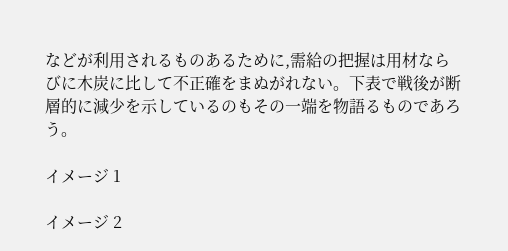などが利用されるものあるために,需給の把握は用材ならびに木炭に比して不正確をまぬがれない。下表で戦後が断層的に減少を示しているのもその一端を物語るものであろう。

イメージ 1

イメージ 2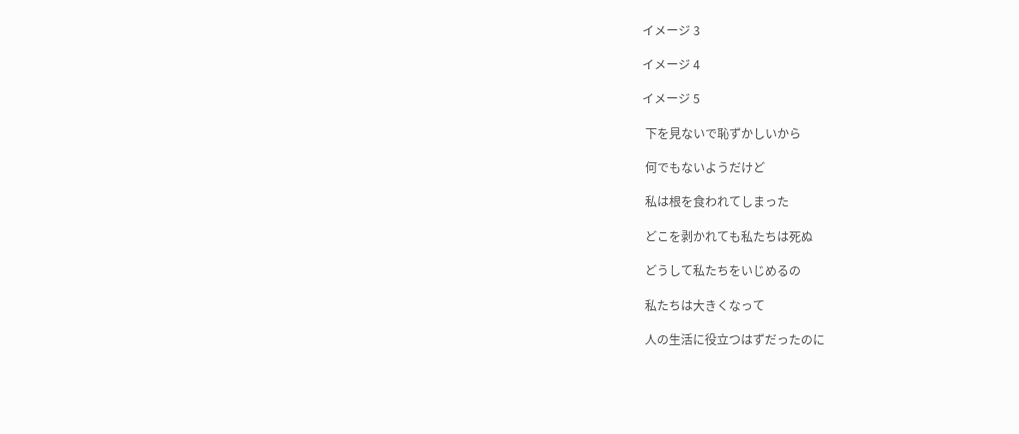イメージ 3

イメージ 4

イメージ 5

 下を見ないで恥ずかしいから

 何でもないようだけど

 私は根を食われてしまった

 どこを剥かれても私たちは死ぬ

 どうして私たちをいじめるの

 私たちは大きくなって

 人の生活に役立つはずだったのに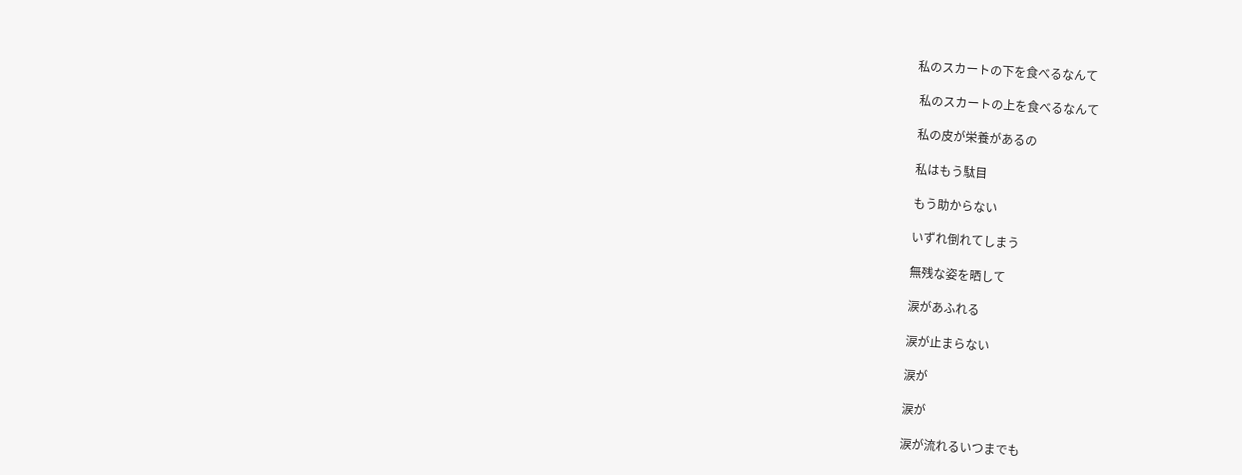私のスカートの下を食べるなんて

 私のスカートの上を食べるなんて

 私の皮が栄養があるの

 私はもう駄目

 もう助からない

 いずれ倒れてしまう

 無残な姿を晒して

 涙があふれる

 涙が止まらない

 涙が

 涙が

 涙が流れるいつまでも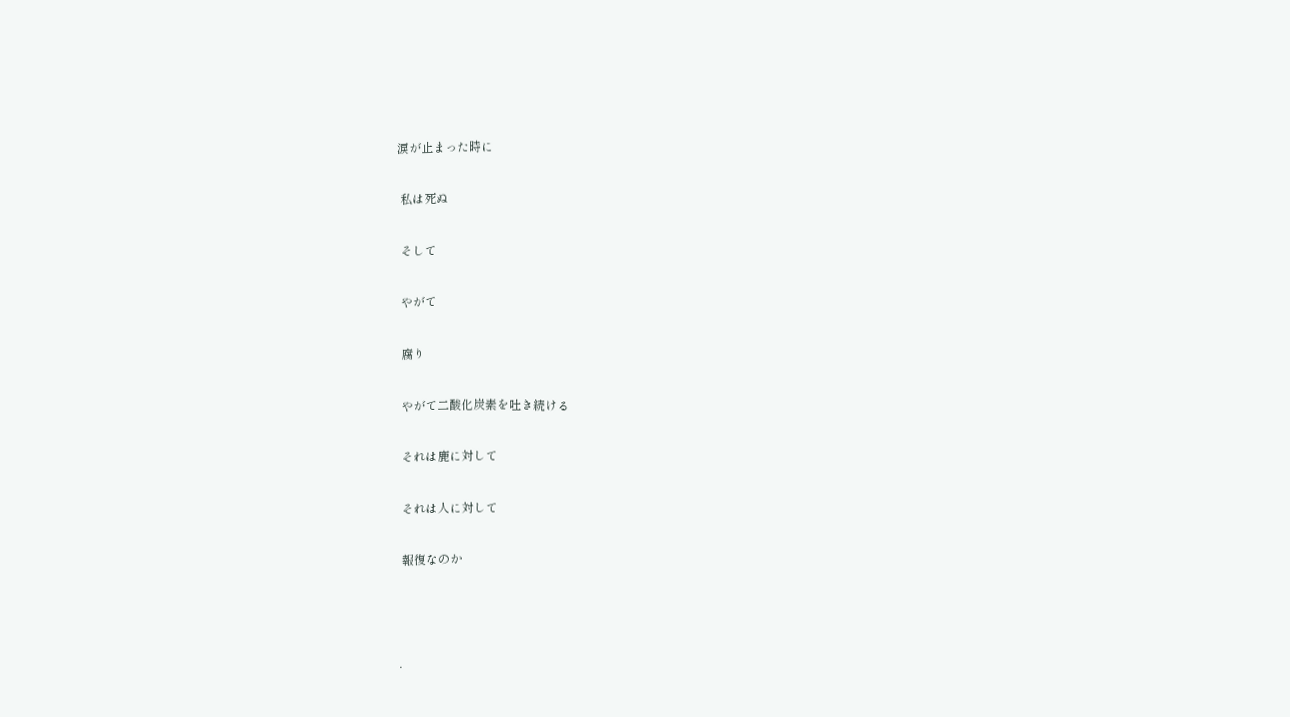涙が止まった時に

 私は死ぬ

 そして

 やがて

 腐り

 やがて二酸化炭素を吐き続ける

 それは鹿に対して

 それは人に対して

 報復なのか



.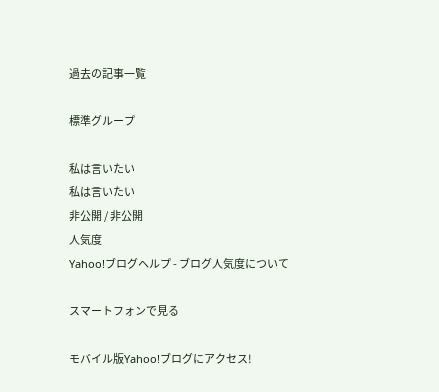過去の記事一覧

標準グループ

私は言いたい
私は言いたい
非公開 / 非公開
人気度
Yahoo!ブログヘルプ - ブログ人気度について

スマートフォンで見る

モバイル版Yahoo!ブログにアクセス!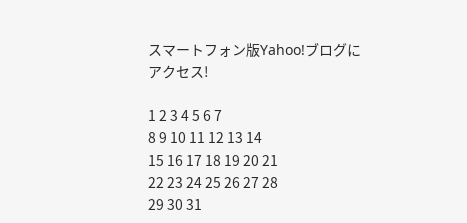スマートフォン版Yahoo!ブログにアクセス!

1 2 3 4 5 6 7
8 9 10 11 12 13 14
15 16 17 18 19 20 21
22 23 24 25 26 27 28
29 30 31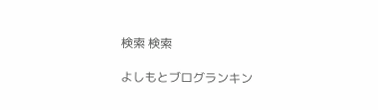検索 検索

よしもとブログランキン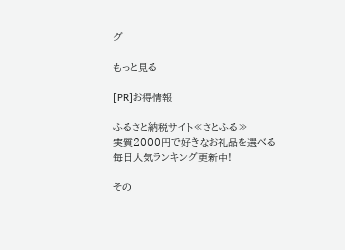グ

もっと見る

[PR]お得情報

ふるさと納税サイト≪さとふる≫
実質2000円で好きなお礼品を選べる
毎日人気ランキング更新中!

その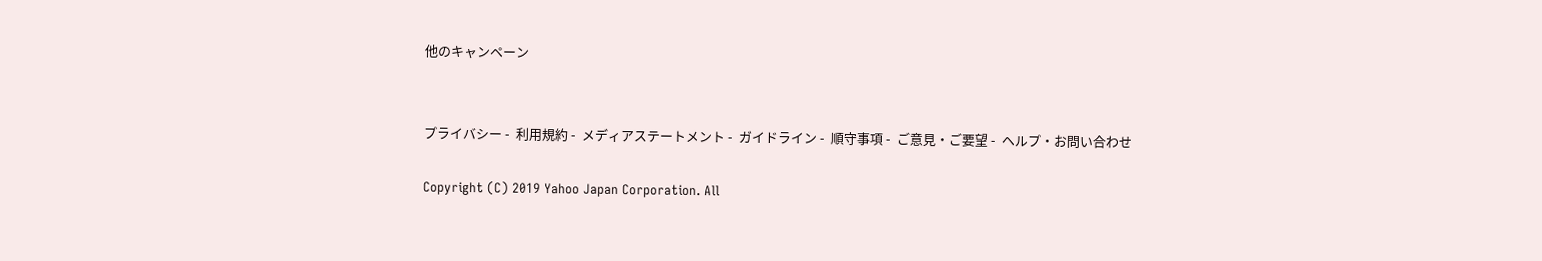他のキャンペーン


プライバシー -  利用規約 -  メディアステートメント -  ガイドライン -  順守事項 -  ご意見・ご要望 -  ヘルプ・お問い合わせ

Copyright (C) 2019 Yahoo Japan Corporation. All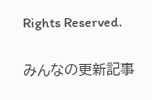Rights Reserved.

みんなの更新記事